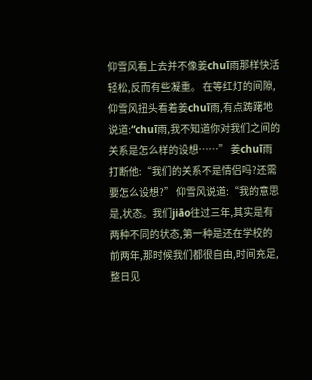仰雪风看上去并不像姜chuī雨那样快活轻松,反而有些凝重。 在等红灯的间隙,仰雪风扭头看着姜chuī雨,有点踌躇地说道:“chuī雨,我不知道你对我们之间的关系是怎么样的设想……” 姜chuī雨打断他:“我们的关系不是情侣吗?还需要怎么设想?” 仰雪风说道:“我的意思是,状态。我们jiāo往过三年,其实是有两种不同的状态,第一种是还在学校的前两年,那时候我们都很自由,时间充足,整日见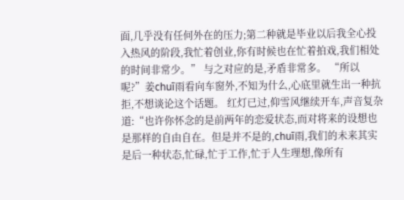面,几乎没有任何外在的压力;第二种就是毕业以后我全心投入热风的阶段,我忙着创业,你有时候也在忙着拍戏,我们相处的时间非常少。” 与之对应的是,矛盾非常多。 “所以呢?”姜chuī雨看向车窗外,不知为什么,心底里就生出一种抗拒,不想谈论这个话题。 红灯已过,仰雪风继续开车,声音复杂道:“也许你怀念的是前两年的恋爱状态,而对将来的设想也是那样的自由自在。但是并不是的,chuī雨,我们的未来其实是后一种状态,忙碌,忙于工作,忙于人生理想,像所有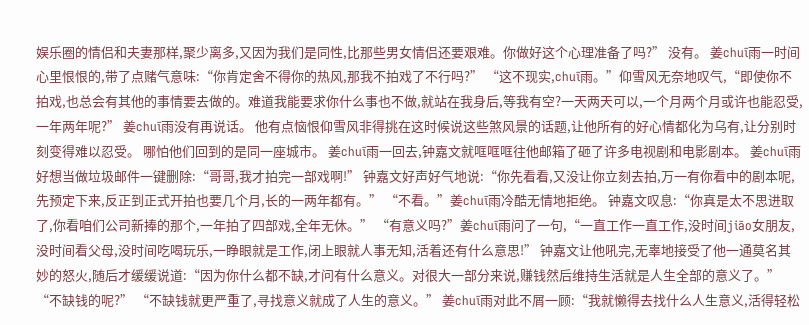娱乐圈的情侣和夫妻那样,聚少离多,又因为我们是同性,比那些男女情侣还要艰难。你做好这个心理准备了吗?” 没有。 姜chuī雨一时间心里恨恨的,带了点赌气意味:“你肯定舍不得你的热风,那我不拍戏了不行吗?” “这不现实,chuī雨。”仰雪风无奈地叹气,“即使你不拍戏,也总会有其他的事情要去做的。难道我能要求你什么事也不做,就站在我身后,等我有空?一天两天可以,一个月两个月或许也能忍受,一年两年呢?” 姜chuī雨没有再说话。 他有点恼恨仰雪风非得挑在这时候说这些煞风景的话题,让他所有的好心情都化为乌有,让分别时刻变得难以忍受。 哪怕他们回到的是同一座城市。 姜chuī雨一回去,钟嘉文就哐哐哐往他邮箱了砸了许多电视剧和电影剧本。 姜chuī雨好想当做垃圾邮件一键删除:“哥哥,我才拍完一部戏啊!” 钟嘉文好声好气地说:“你先看看,又没让你立刻去拍,万一有你看中的剧本呢,先预定下来,反正到正式开拍也要几个月,长的一两年都有。” “不看。”姜chuī雨冷酷无情地拒绝。 钟嘉文叹息:“你真是太不思进取了,你看咱们公司新捧的那个,一年拍了四部戏,全年无休。” “有意义吗?”姜chuī雨问了一句,“一直工作一直工作,没时间jiāo女朋友,没时间看父母,没时间吃喝玩乐,一睁眼就是工作,闭上眼就人事无知,活着还有什么意思!” 钟嘉文让他吼完,无辜地接受了他一通莫名其妙的怒火,随后才缓缓说道:“因为你什么都不缺,才问有什么意义。对很大一部分来说,赚钱然后维持生活就是人生全部的意义了。” “不缺钱的呢?” “不缺钱就更严重了,寻找意义就成了人生的意义。” 姜chuī雨对此不屑一顾:“我就懒得去找什么人生意义,活得轻松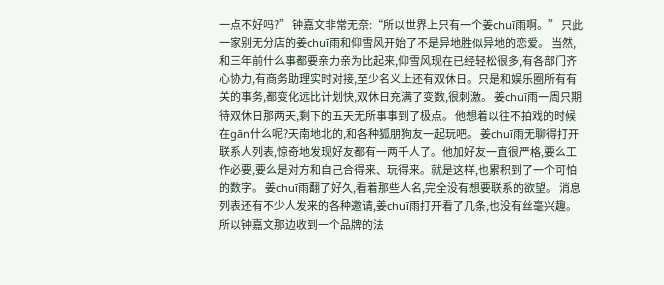一点不好吗?” 钟嘉文非常无奈:“所以世界上只有一个姜chuī雨啊。” 只此一家别无分店的姜chuī雨和仰雪风开始了不是异地胜似异地的恋爱。 当然,和三年前什么事都要亲力亲为比起来,仰雪风现在已经轻松很多,有各部门齐心协力,有商务助理实时对接,至少名义上还有双休日。只是和娱乐圈所有有关的事务,都变化远比计划快,双休日充满了变数,很刺激。 姜chuī雨一周只期待双休日那两天,剩下的五天无所事事到了极点。 他想着以往不拍戏的时候在gān什么呢?天南地北的,和各种狐朋狗友一起玩吧。 姜chuī雨无聊得打开联系人列表,惊奇地发现好友都有一两千人了。他加好友一直很严格,要么工作必要,要么是对方和自己合得来、玩得来。就是这样,也累积到了一个可怕的数字。 姜chuī雨翻了好久,看着那些人名,完全没有想要联系的欲望。 消息列表还有不少人发来的各种邀请,姜chuī雨打开看了几条,也没有丝毫兴趣。 所以钟嘉文那边收到一个品牌的法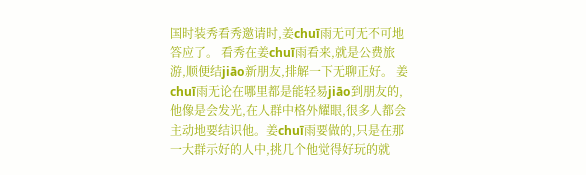国时装秀看秀邀请时,姜chuī雨无可无不可地答应了。 看秀在姜chuī雨看来,就是公费旅游,顺便结jiāo新朋友,排解一下无聊正好。 姜chuī雨无论在哪里都是能轻易jiāo到朋友的,他像是会发光,在人群中格外耀眼,很多人都会主动地要结识他。姜chuī雨要做的,只是在那一大群示好的人中,挑几个他觉得好玩的就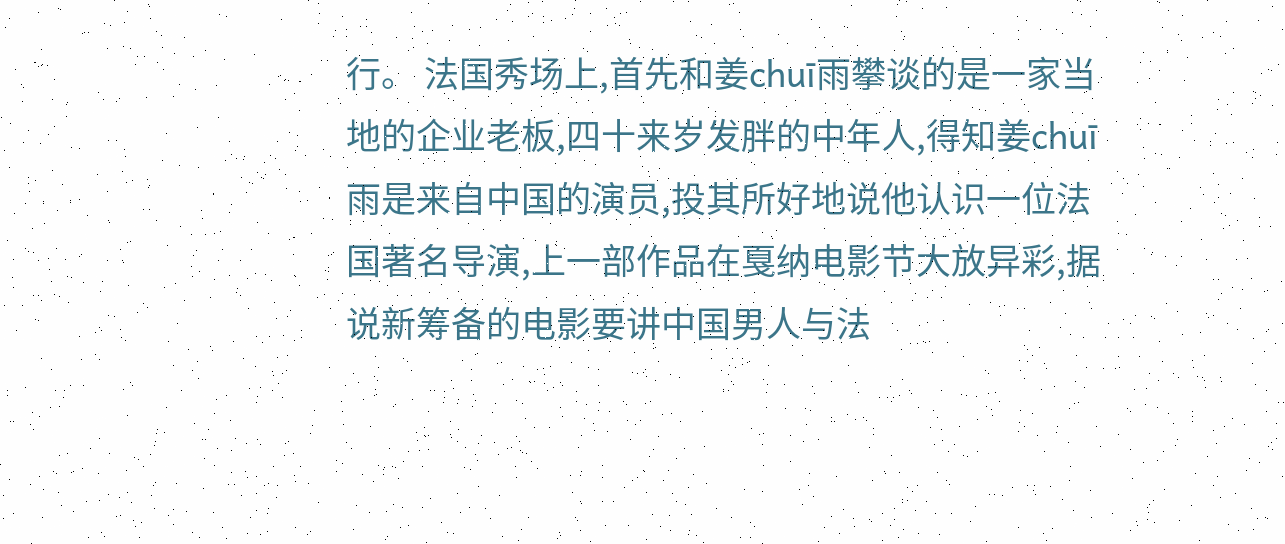行。 法国秀场上,首先和姜chuī雨攀谈的是一家当地的企业老板,四十来岁发胖的中年人,得知姜chuī雨是来自中国的演员,投其所好地说他认识一位法国著名导演,上一部作品在戛纳电影节大放异彩,据说新筹备的电影要讲中国男人与法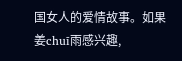国女人的爱情故事。如果姜chuī雨感兴趣,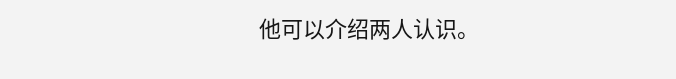他可以介绍两人认识。